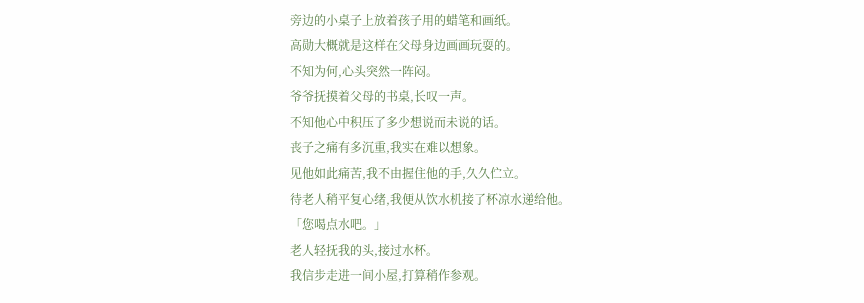旁边的小桌子上放着孩子用的蜡笔和画纸。
高勋大概就是这样在父母身边画画玩耍的。
不知为何,心头突然一阵闷。
爷爷抚摸着父母的书桌,长叹一声。
不知他心中积压了多少想说而未说的话。
丧子之痛有多沉重,我实在难以想象。
见他如此痛苦,我不由握住他的手,久久伫立。
待老人稍平复心绪,我便从饮水机接了杯凉水递给他。
「您喝点水吧。」
老人轻抚我的头,接过水杯。
我信步走进一间小屋,打算稍作参观。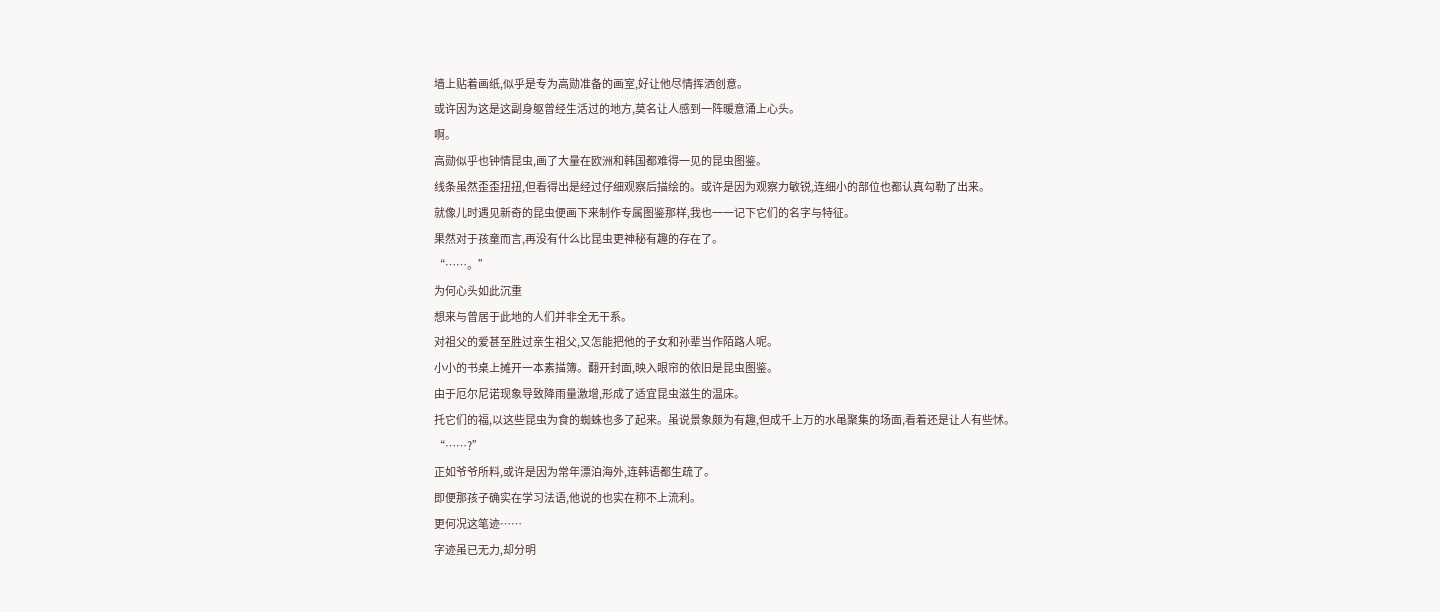墙上贴着画纸,似乎是专为高勋准备的画室,好让他尽情挥洒创意。
或许因为这是这副身躯曾经生活过的地方,莫名让人感到一阵暖意涌上心头。
啊。
高勋似乎也钟情昆虫,画了大量在欧洲和韩国都难得一见的昆虫图鉴。
线条虽然歪歪扭扭,但看得出是经过仔细观察后描绘的。或许是因为观察力敏锐,连细小的部位也都认真勾勒了出来。
就像儿时遇见新奇的昆虫便画下来制作专属图鉴那样,我也一一记下它们的名字与特征。
果然对于孩童而言,再没有什么比昆虫更神秘有趣的存在了。
“……。”
为何心头如此沉重
想来与曾居于此地的人们并非全无干系。
对祖父的爱甚至胜过亲生祖父,又怎能把他的子女和孙辈当作陌路人呢。
小小的书桌上摊开一本素描簿。翻开封面,映入眼帘的依旧是昆虫图鉴。
由于厄尔尼诺现象导致降雨量激增,形成了适宜昆虫滋生的温床。
托它们的福,以这些昆虫为食的蜘蛛也多了起来。虽说景象颇为有趣,但成千上万的水黾聚集的场面,看着还是让人有些怵。
“……?”
正如爷爷所料,或许是因为常年漂泊海外,连韩语都生疏了。
即便那孩子确实在学习法语,他说的也实在称不上流利。
更何况这笔迹……
字迹虽已无力,却分明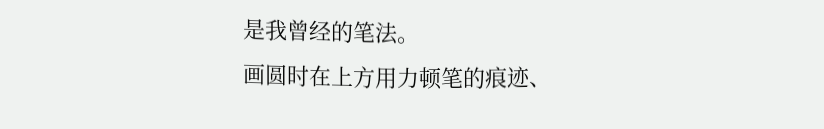是我曾经的笔法。
画圆时在上方用力顿笔的痕迹、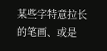某些字特意拉长的笔画、或是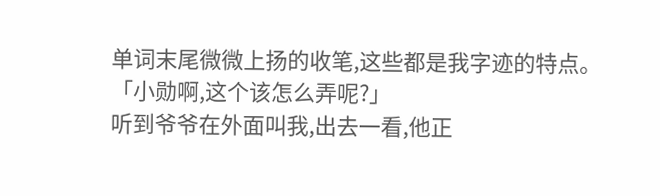单词末尾微微上扬的收笔,这些都是我字迹的特点。
「小勋啊,这个该怎么弄呢?」
听到爷爷在外面叫我,出去一看,他正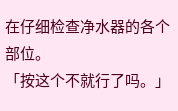在仔细检查净水器的各个部位。
「按这个不就行了吗。」